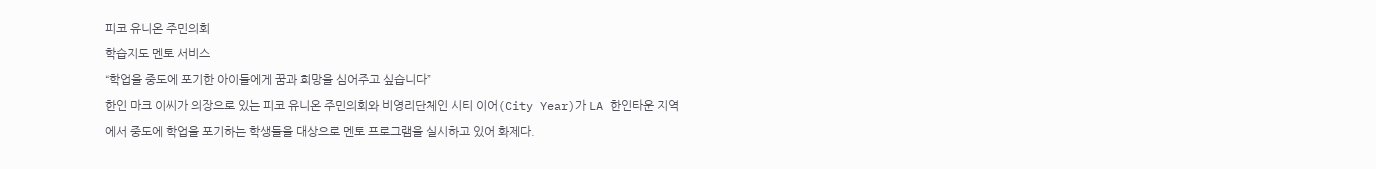피코 유니온 주민의회
학습지도 멘토 서비스
“학업을 중도에 포기한 아이들에게 꿈과 희망을 심어주고 싶습니다”
한인 마크 이씨가 의장으로 있는 피코 유니온 주민의회와 비영리단체인 시티 이어(City Year)가 LA 한인타운 지역에서 중도에 학업을 포기하는 학생들을 대상으로 멘토 프로그램을 실시하고 있어 화제다.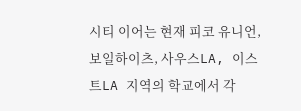시티 이어는 현재 피코 유니언, 보일하이츠, 사우스LA, 이스트LA 지역의 학교에서 각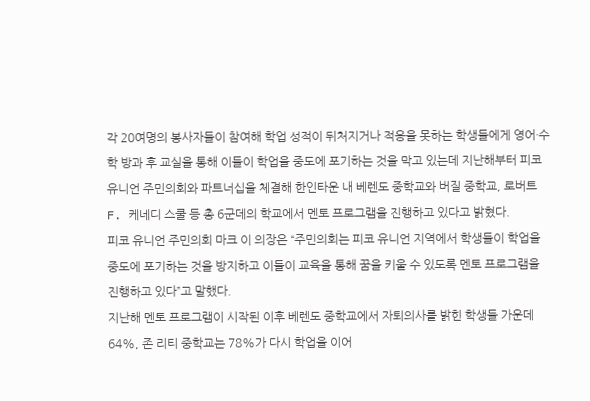각 20여명의 봉사자들이 참여해 학업 성적이 뒤처지거나 적응을 못하는 학생들에게 영어·수학 방과 후 교실을 통해 이들이 학업을 중도에 포기하는 것을 막고 있는데 지난해부터 피코 유니언 주민의회와 파트너십을 체결해 한인타운 내 베렌도 중학교와 버질 중학교, 로버트 F. 케네디 스쿨 등 총 6군데의 학교에서 멘토 프로그램을 진행하고 있다고 밝혔다.
피코 유니언 주민의회 마크 이 의장은 “주민의회는 피코 유니언 지역에서 학생들이 학업을 중도에 포기하는 것을 방지하고 이들이 교육을 통해 꿈을 키울 수 있도록 멘토 프로그램을 진행하고 있다”고 말했다.
지난해 멘토 프로그램이 시작된 이후 베렌도 중학교에서 자퇴의사를 밝힌 학생들 가운데 64%, 존 리티 중학교는 78%가 다시 학업을 이어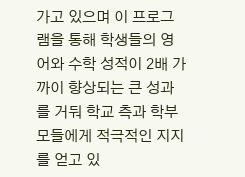가고 있으며 이 프로그램을 통해 학생들의 영어와 수학 성적이 2배 가까이 향상되는 큰 성과를 거둬 학교 측과 학부모들에게 적극적인 지지를 얻고 있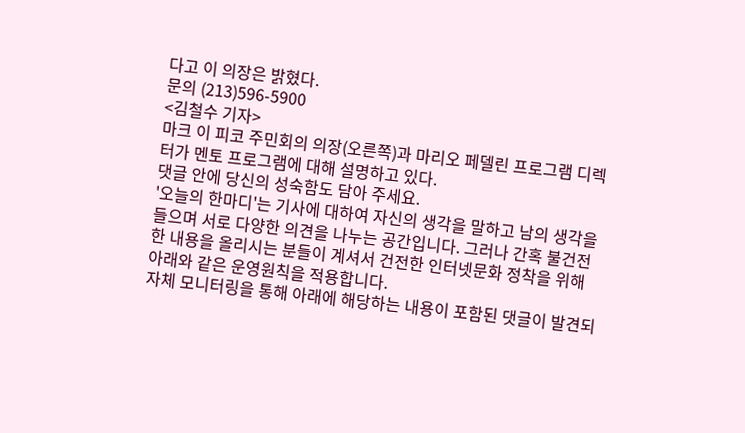다고 이 의장은 밝혔다.
문의 (213)596-5900
<김철수 기자>
마크 이 피코 주민회의 의장(오른쪽)과 마리오 페델린 프로그램 디렉터가 멘토 프로그램에 대해 설명하고 있다.
댓글 안에 당신의 성숙함도 담아 주세요.
'오늘의 한마디'는 기사에 대하여 자신의 생각을 말하고 남의 생각을 들으며 서로 다양한 의견을 나누는 공간입니다. 그러나 간혹 불건전한 내용을 올리시는 분들이 계셔서 건전한 인터넷문화 정착을 위해 아래와 같은 운영원칙을 적용합니다.
자체 모니터링을 통해 아래에 해당하는 내용이 포함된 댓글이 발견되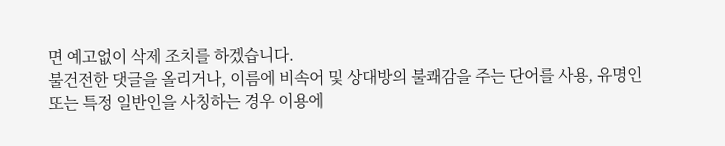면 예고없이 삭제 조치를 하겠습니다.
불건전한 댓글을 올리거나, 이름에 비속어 및 상대방의 불쾌감을 주는 단어를 사용, 유명인 또는 특정 일반인을 사칭하는 경우 이용에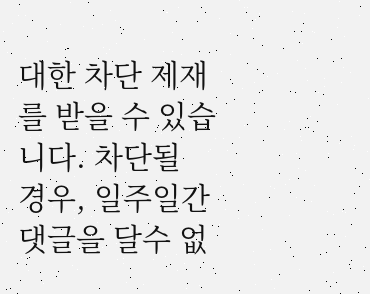대한 차단 제재를 받을 수 있습니다. 차단될 경우, 일주일간 댓글을 달수 없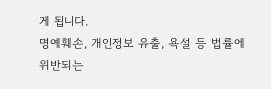게 됩니다.
명예훼손, 개인정보 유출, 욕설 등 법률에 위반되는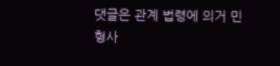댓글은 관계 법령에 의거 민형사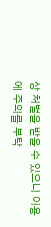상 처벌을 받을 수 있으니 이용에 주의를 부탁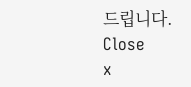드립니다.
Close
x